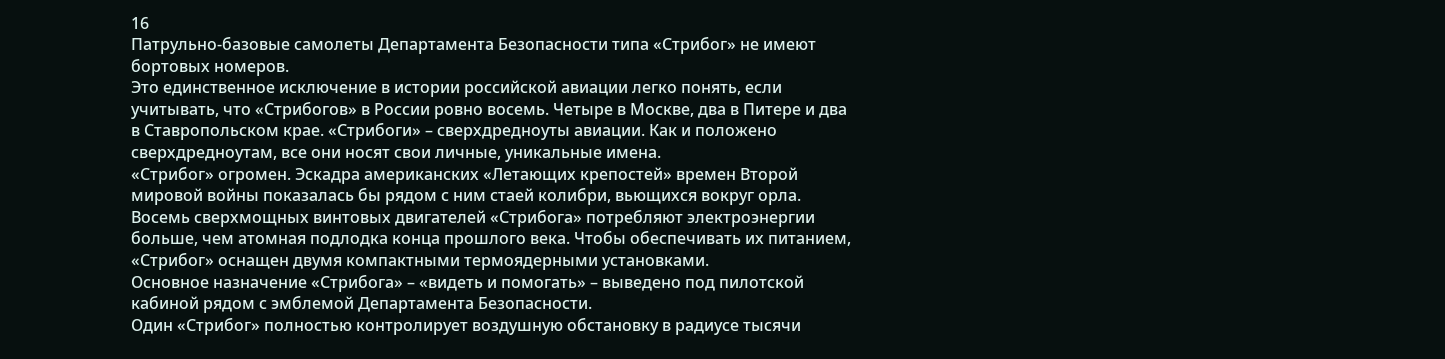16
Патрульно-базовые самолеты Департамента Безопасности типа «Стрибог» не имеют бортовых номеров.
Это единственное исключение в истории российской авиации легко понять, если учитывать, что «Стрибогов» в России ровно восемь. Четыре в Москве, два в Питере и два в Ставропольском крае. «Стрибоги» – сверхдредноуты авиации. Как и положено сверхдредноутам, все они носят свои личные, уникальные имена.
«Стрибог» огромен. Эскадра американских «Летающих крепостей» времен Второй мировой войны показалась бы рядом с ним стаей колибри, вьющихся вокруг орла.
Восемь сверхмощных винтовых двигателей «Стрибога» потребляют электроэнергии больше, чем атомная подлодка конца прошлого века. Чтобы обеспечивать их питанием, «Стрибог» оснащен двумя компактными термоядерными установками.
Основное назначение «Стрибога» – «видеть и помогать» – выведено под пилотской кабиной рядом с эмблемой Департамента Безопасности.
Один «Стрибог» полностью контролирует воздушную обстановку в радиусе тысячи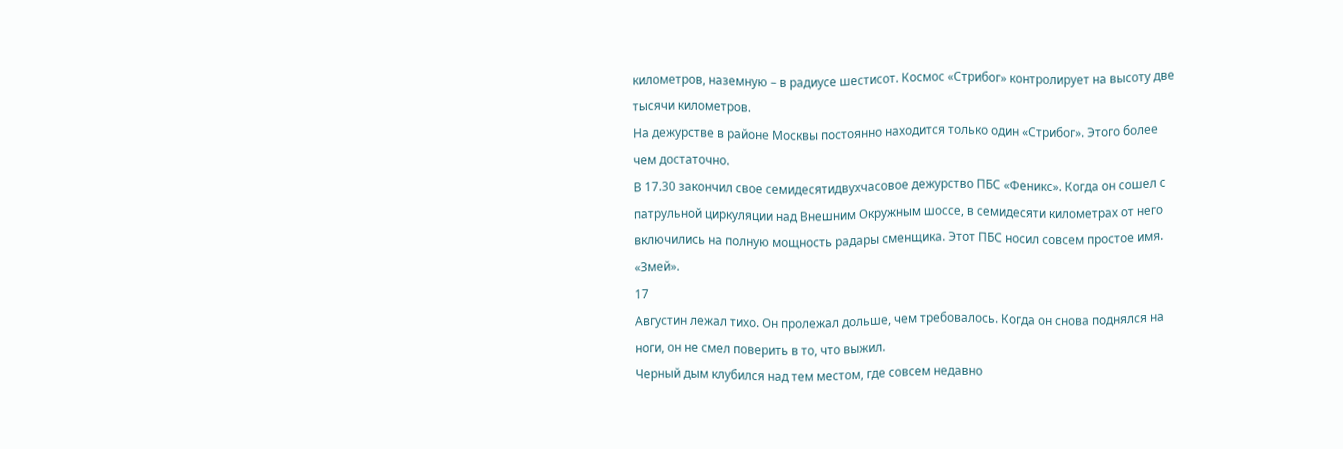километров, наземную – в радиусе шестисот. Космос «Стрибог» контролирует на высоту две тысячи километров.
На дежурстве в районе Москвы постоянно находится только один «Стрибог». Этого более чем достаточно.
В 17.30 закончил свое семидесятидвухчасовое дежурство ПБС «Феникс». Когда он сошел с патрульной циркуляции над Внешним Окружным шоссе, в семидесяти километрах от него включились на полную мощность радары сменщика. Этот ПБС носил совсем простое имя. «Змей».
17
Августин лежал тихо. Он пролежал дольше, чем требовалось. Когда он снова поднялся на ноги, он не смел поверить в то, что выжил.
Черный дым клубился над тем местом, где совсем недавно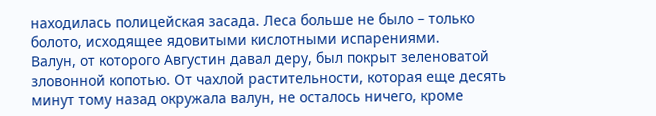находилась полицейская засада. Леса больше не было – только болото, исходящее ядовитыми кислотными испарениями.
Валун, от которого Августин давал деру, был покрыт зеленоватой зловонной копотью. От чахлой растительности, которая еще десять минут тому назад окружала валун, не осталось ничего, кроме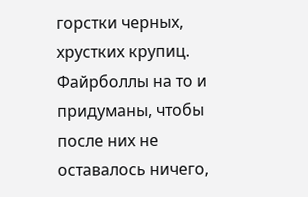горстки черных, хрустких крупиц. Файрболлы на то и придуманы, чтобы после них не оставалось ничего,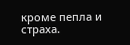кроме пепла и страха.